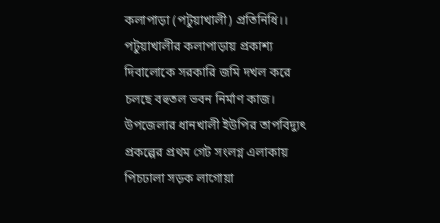কলাপাড়া (পটুয়াখালী) প্রতিনিধি।। পটুয়াখালীর কলাপাড়ায় প্রকাশ্য দিবালোকে সরকারি জমি দখল করে চলছে বহুতল ভবন নির্মাণ কাজ। উপজেলার ধানখালী ইউপির তাপবিদ্যুৎ প্রকল্পের প্রথম গেট সংলগ্ন এলাকায় পিচঢালা সড়ক লাগোয়া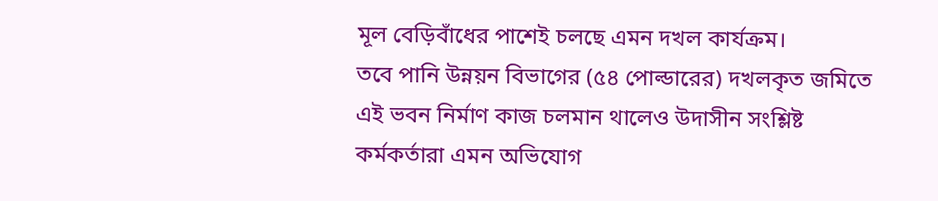মূল বেড়িবাঁধের পাশেই চলছে এমন দখল কার্যক্রম।
তবে পানি উন্নয়ন বিভাগের (৫৪ পোল্ডারের) দখলকৃত জমিতে এই ভবন নির্মাণ কাজ চলমান থালেও উদাসীন সংশ্লিষ্ট কর্মকর্তারা এমন অভিযোগ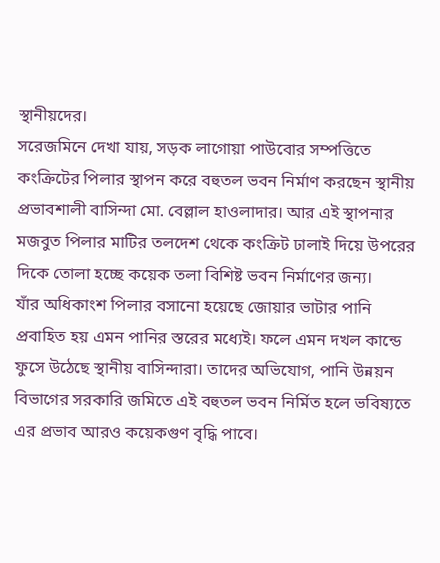স্থানীয়দের।
সরেজমিনে দেখা যায়, সড়ক লাগোয়া পাউবোর সম্পত্তিতে কংক্রিটের পিলার স্থাপন করে বহুতল ভবন নির্মাণ করছেন স্থানীয় প্রভাবশালী বাসিন্দা মো. বেল্লাল হাওলাদার। আর এই স্থাপনার মজবুত পিলার মাটির তলদেশ থেকে কংক্রিট ঢালাই দিয়ে উপরের দিকে তোলা হচ্ছে কয়েক তলা বিশিষ্ট ভবন নির্মাণের জন্য।
যাঁর অধিকাংশ পিলার বসানো হয়েছে জোয়ার ভাটার পানি প্রবাহিত হয় এমন পানির স্তরের মধ্যেই। ফলে এমন দখল কান্ডে ফুসে উঠেছে স্থানীয় বাসিন্দারা। তাদের অভিযোগ, পানি উন্নয়ন বিভাগের সরকারি জমিতে এই বহুতল ভবন নির্মিত হলে ভবিষ্যতে এর প্রভাব আরও কয়েকগুণ বৃদ্ধি পাবে।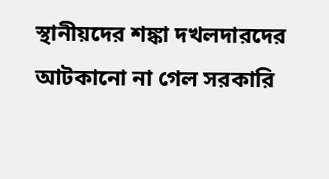স্থানীয়দের শঙ্কা দখলদারদের আটকানো না গেল সরকারি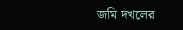জমি দখলের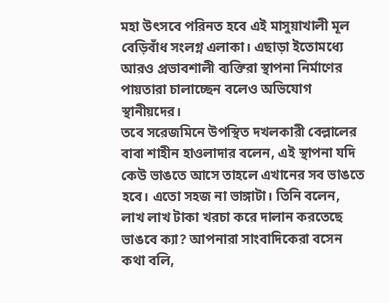মহা উৎসবে পরিনত হবে এই মাসুয়াখালী মূল বেড়িবাঁধ সংলগ্ন এলাকা। এছাড়া ইতোমধ্যে আরও প্রভাবশালী ব্যক্তিরা স্থাপনা নির্মাণের পায়তারা চালাচ্ছেন বলেও অভিযোগ স্থানীয়দের।
তবে সরেজমিনে উপস্থিত দখলকারী বেল্লালের বাবা শাহীন হাওলাদার বলেন, এই স্থাপনা যদি কেউ ভাঙতে আসে তাহলে এখানের সব ভাঙতে হবে। এতো সহজ না ভাঙ্গাটা। তিনি বলেন, লাখ লাখ টাকা খরচা করে দালান করতেছে ভাঙবে ক্যা? আপনারা সাংবাদিকেরা বসেন কথা বলি,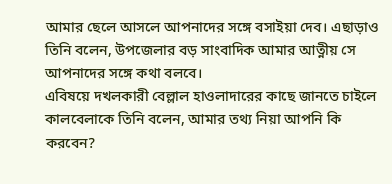আমার ছেলে আসলে আপনাদের সঙ্গে বসাইয়া দেব। এছাড়াও তিনি বলেন, উপজেলার বড় সাংবাদিক আমার আত্নীয় সে আপনাদের সঙ্গে কথা বলবে।
এবিষয়ে দখলকারী বেল্লাল হাওলাদারের কাছে জানতে চাইলে কালবেলাকে তিনি বলেন, আমার তথ্য নিয়া আপনি কি করবেন?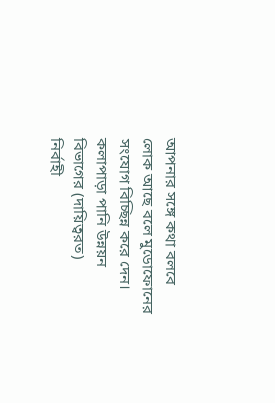আপনার সঙ্গে কথা বলবে লোক আছে বলে মুডোফোনের সংযোগ বিচ্ছিন্ন করে দেন।
কলাপাড়া পানি উন্নয়ন বিভাগের (দায়িত্বরত)
নির্বাহী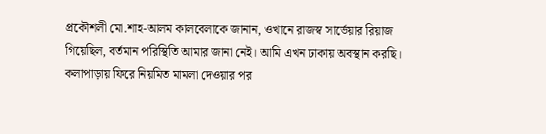প্রকৌশলী মো.শাহ-আলম কালবেলাকে জানান, ওখানে রাজস্ব সার্ভেয়ার রিয়াজ গিয়েছিল, বর্তমান পরিস্থিতি আমার জানা নেই। আমি এখন ঢাকায় অবস্থান করছি। কলাপাড়ায় ফিরে নিয়মিত মামলা দেওয়ার পর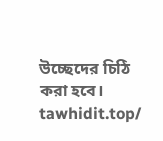উচ্ছেদের চিঠি করা হবে।
tawhidit.top/